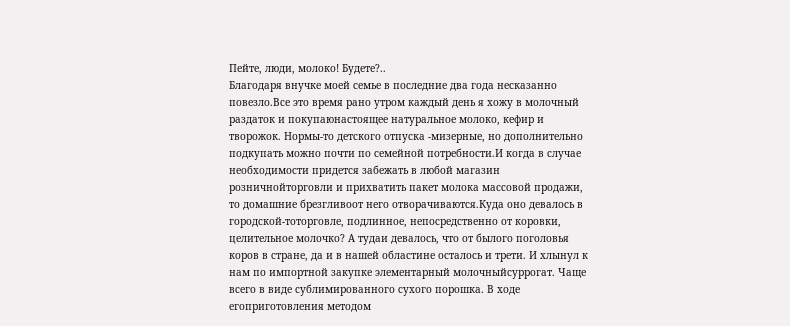Пейте, люди, молоко! Будете?..
Благодаря внучке моей семье в последние два года несказанно повезло.Все это время рано утром каждый день я хожу в молочный раздаток и покупаюнастоящее натуральное молоко, кефир и творожок. Нормы-то детского отпуска ‑мизерные, но дополнительно подкупать можно почти по семейной потребности.И когда в случае необходимости придется забежать в любой магазин розничнойторговли и прихватить пакет молока массовой продажи, то домашние брезгливоот него отворачиваются.Куда оно девалось в городской-тоторговле, подлинное, непосредственно от коровки, целительное молочко? А тудаи девалось, что от былого поголовья коров в стране, да и в нашей областине осталось и трети. И хлынул к нам по импортной закупке элементарный молочныйсуррогат. Чаще всего в виде сублимированного сухого порошка. В ходе егоприготовления методом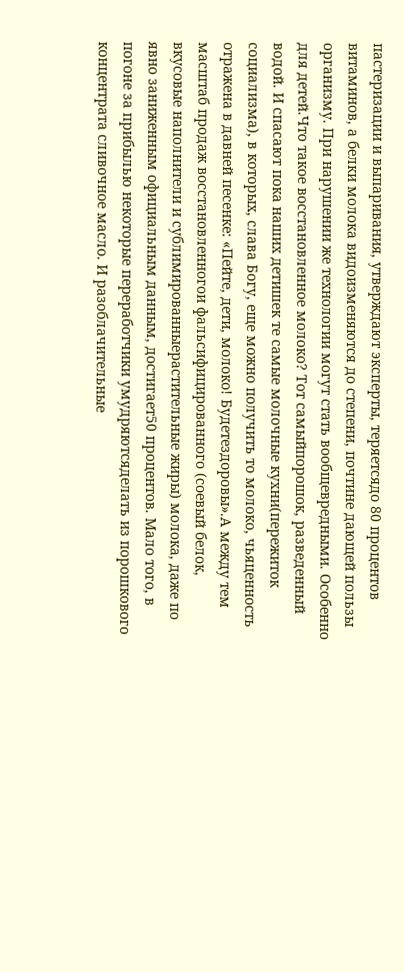пастеризации и выпаривания, утверждают эксперты, теряетсядо 80 процентов витаминов, а белки молока видоизменяются до степени, почтине дающей пользы организму. При нарушении же технологии могут стать вообщевредными. Особенно для детей.Что такое восстановленное молоко? Тот самыйпорошок, разведенный водой. И спасают пока наших детишек те самые молочные кухни(пережиток социализма), в которых, слава Богу, еще можно получить то молоко, чьяценность отражена в давней песенке: «Пейте, дети, молоко! Будетездоровы».А между тем масштаб продаж восстановленногои фальсифицированного (соевый белок, вкусовые наполнители и сублимированныерастительные жиры) молока, даже по явно заниженным официальным данным, достигает50 процентов. Мало того, в погоне за прибылью некоторые переработчики умудряютсяделать из порошкового концентрата сливочное масло. И разоблачительные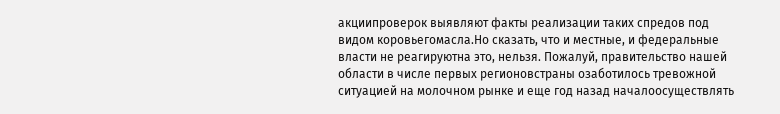акциипроверок выявляют факты реализации таких спредов под видом коровьегомасла.Но сказать, что и местные, и федеральные власти не реагируютна это, нельзя. Пожалуй, правительство нашей области в числе первых регионовстраны озаботилось тревожной ситуацией на молочном рынке и еще год назад началоосуществлять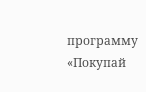программу «Покупай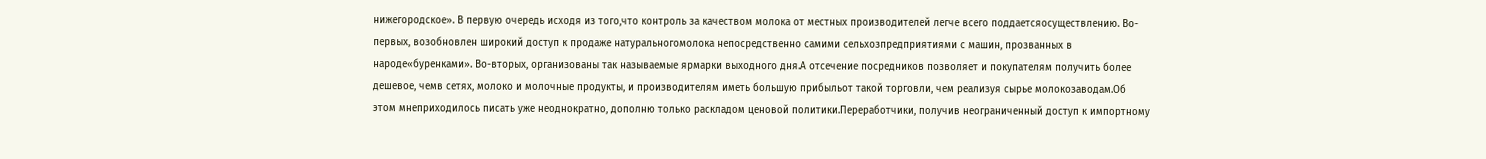нижегородское». В первую очередь исходя из того,что контроль за качеством молока от местных производителей легче всего поддаетсяосуществлению. Во-первых, возобновлен широкий доступ к продаже натуральногомолока непосредственно самими сельхозпредприятиями с машин, прозванных в народе«буренками». Во-вторых, организованы так называемые ярмарки выходного дня.А отсечение посредников позволяет и покупателям получить более дешевое, чемв сетях, молоко и молочные продукты, и производителям иметь большую прибыльот такой торговли, чем реализуя сырье молокозаводам.Об этом мнеприходилось писать уже неоднократно, дополню только раскладом ценовой политики.Переработчики, получив неограниченный доступ к импортному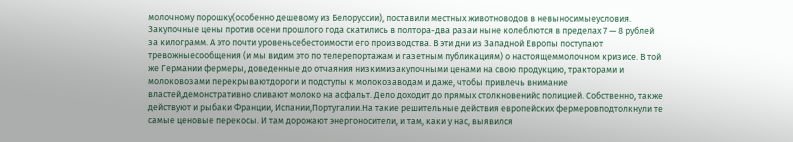молочному порошку(особенно дешевому из Белоруссии), поставили местных животноводов в невыносимыеусловия. Закупочные цены против осени прошлого года скатились в полтора-два разаи ныне колеблются в пределах 7 — 8 рублей за килограмм. А это почти уровеньсебестоимости его производства. В эти дни из Западной Европы поступают тревожныесообщения (и мы видим это по телерепортажам и газетным публикациям) о настоящеммолочном кризисе. В той же Германии фермеры, доведенные до отчаяния низкимизакупочными ценами на свою продукцию, тракторами и молоковозами перекрываютдороги и подступы к молокозаводам и даже, чтобы привлечь внимание властей,демонстративно сливают молоко на асфальт. Дело доходит до прямых столкновенийс полицией. Собственно, также действуют и рыбаки Франции, Испании,Португалии.На такие решительные действия европейских фермеровподтолкнули те самые ценовые перекосы. И там дорожают энергоносители, и там, каки у нас, выявился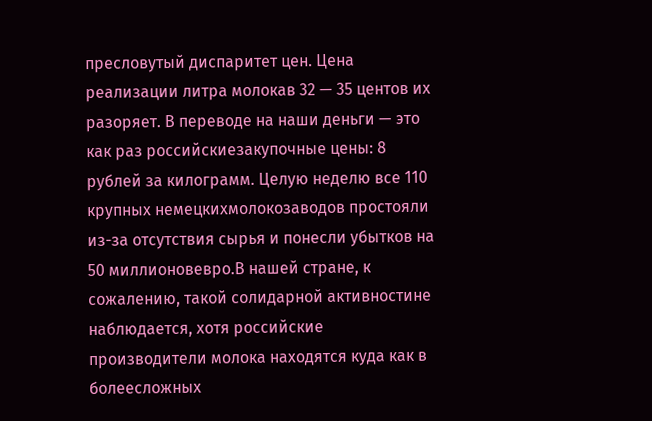пресловутый диспаритет цен. Цена реализации литра молокав 32 — 35 центов их разоряет. В переводе на наши деньги — это как раз российскиезакупочные цены: 8 рублей за килограмм. Целую неделю все 110 крупных немецкихмолокозаводов простояли из-за отсутствия сырья и понесли убытков на 50 миллионовевро.В нашей стране, к сожалению, такой солидарной активностине наблюдается, хотя российские производители молока находятся куда как в болеесложных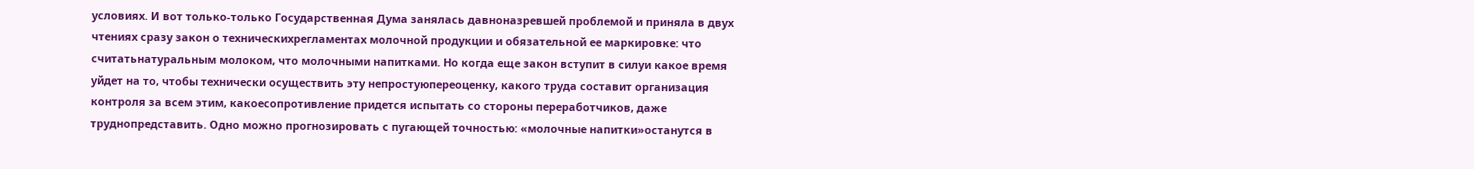условиях. И вот только-только Государственная Дума занялась давноназревшей проблемой и приняла в двух чтениях сразу закон о техническихрегламентах молочной продукции и обязательной ее маркировке: что считатьнатуральным молоком, что молочными напитками. Но когда еще закон вступит в силуи какое время уйдет на то, чтобы технически осуществить эту непростуюпереоценку, какого труда составит организация контроля за всем этим, какоесопротивление придется испытать со стороны переработчиков, даже труднопредставить. Одно можно прогнозировать с пугающей точностью: «молочные напитки»останутся в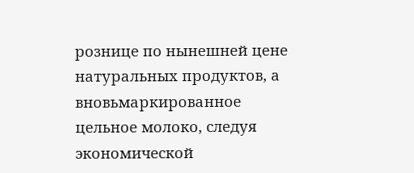рознице по нынешней цене натуральных продуктов, а вновьмаркированное цельное молоко, следуя экономической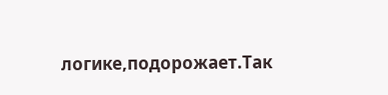логике,подорожает.Так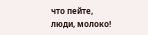что пейте, люди, молоко!